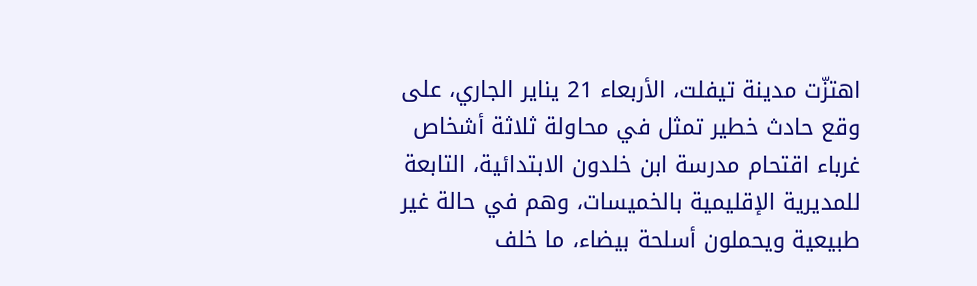اهتزّت مدينة تيفلت، الأربعاء 21 يناير الجاري، على وقع حادث خطير تمثل في محاولة ثلاثة أشخاص غرباء اقتحام مدرسة ابن خلدون الابتدائية، التابعة للمديرية الإقليمية بالخميسات، وهم في حالة غير طبيعية ويحملون أسلحة بيضاء، ما خلف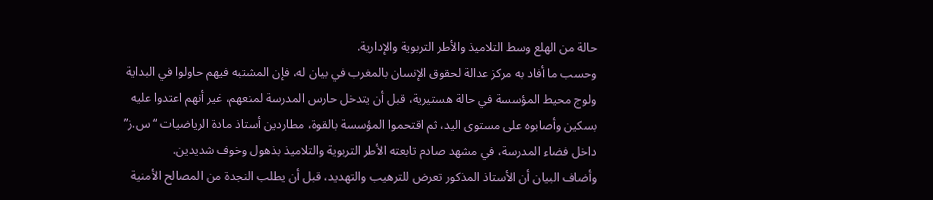حالة من الهلع وسط التلاميذ والأطر التربوية والإدارية.
وحسب ما أفاد به مركز عدالة لحقوق الإنسان بالمغرب في بيان له، فإن المشتبه فيهم حاولوا في البداية ولوج محيط المؤسسة في حالة هستيرية، قبل أن يتدخل حارس المدرسة لمنعهم، غير أنهم اعتدوا عليه بسكين وأصابوه على مستوى اليد، ثم اقتحموا المؤسسة بالقوة، مطاردين أستاذ مادة الرياضيات “س.ز” داخل فضاء المدرسة، في مشهد صادم تابعته الأطر التربوية والتلاميذ بذهول وخوف شديدين.
وأضاف البيان أن الأستاذ المذكور تعرض للترهيب والتهديد، قبل أن يطلب النجدة من المصالح الأمنية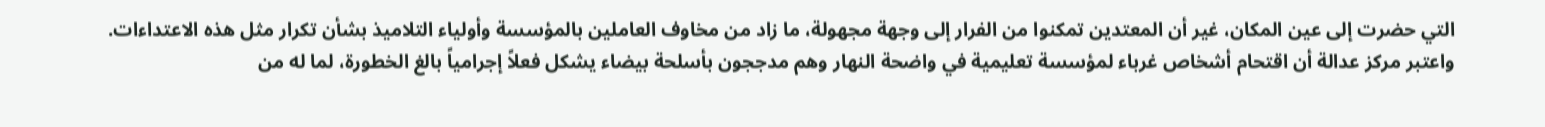التي حضرت إلى عين المكان، غير أن المعتدين تمكنوا من الفرار إلى وجهة مجهولة، ما زاد من مخاوف العاملين بالمؤسسة وأولياء التلاميذ بشأن تكرار مثل هذه الاعتداءات.
واعتبر مركز عدالة أن اقتحام أشخاص غرباء لمؤسسة تعليمية في واضحة النهار وهم مدججون بأسلحة بيضاء يشكل فعلاً إجرامياً بالغ الخطورة، لما له من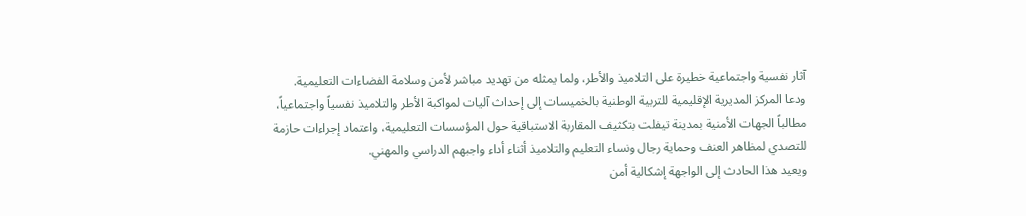آثار نفسية واجتماعية خطيرة على التلاميذ والأطر، ولما يمثله من تهديد مباشر لأمن وسلامة الفضاءات التعليمية.
ودعا المركز المديرية الإقليمية للتربية الوطنية بالخميسات إلى إحداث آليات لمواكبة الأطر والتلاميذ نفسياً واجتماعياً، مطالباً الجهات الأمنية بمدينة تيفلت بتكثيف المقاربة الاستباقية حول المؤسسات التعليمية، واعتماد إجراءات حازمة للتصدي لمظاهر العنف وحماية رجال ونساء التعليم والتلاميذ أثناء أداء واجبهم الدراسي والمهني.
ويعيد هذا الحادث إلى الواجهة إشكالية أمن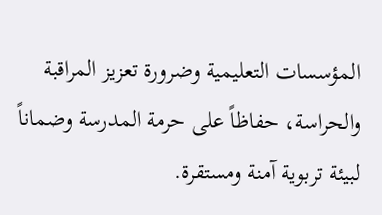المؤسسات التعليمية وضرورة تعزيز المراقبة والحراسة، حفاظاً على حرمة المدرسة وضماناً لبيئة تربوية آمنة ومستقرة.